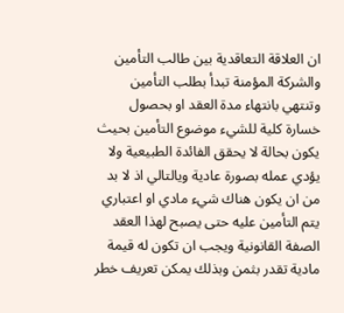ان العلاقة التعاقدية بين طالب التأمين والشركة المؤمنة تبدأ بطلب التأمين وتنتهي بانتهاء مدة العقد او بحصول خسارة كلية للشيء موضوع التأمين بحيث يكون بحالة لا يحقق الفائدة الطبيعية ولا يؤدي عمله بصورة عادية ويالتالي اذ لا بد من ان يكون هناك شيء مادي او اعتباري يتم التأمين عليه حتى يصبح لهذا العقد الصفة القانونية ويجب ان تكون له قيمة مادية تقدر بثمن وبذلك يمكن تعريف خطر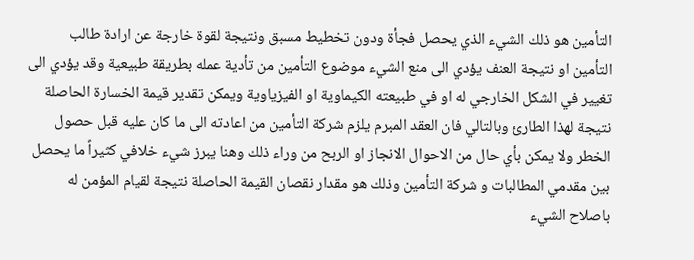التأمين هو ذلك الشيء الذي يحصل فجأة ودون تخطيط مسبق ونتيجة لقوة خارجة عن ارادة طالب التأمين او نتيجة العنف يؤدي الى منع الشيء موضوع التأمين من تأدية عمله بطريقة طبيعية وقد يؤدي الى تغيير في الشكل الخارجي له او في طبيعته الكيماوية او الفيزياوية ويمكن تقدير قيمة الخسارة الحاصلة نتيجة لهذا الطارئ وبالتالي فان العقد المبرم يلزم شركة التأمين من اعادته الى ما كان عليه قبل حصول الخطر ولا يمكن بأي حال من الاحوال الانجاز او الربح من وراء ذلك وهنا يبرز شيء خلافي كثيراً ما يحصل بين مقدمي المطالبات و شركة التأمين وذلك هو مقدار نقصان القيمة الحاصلة نتيجة لقيام المؤمن له باصلاح الشيء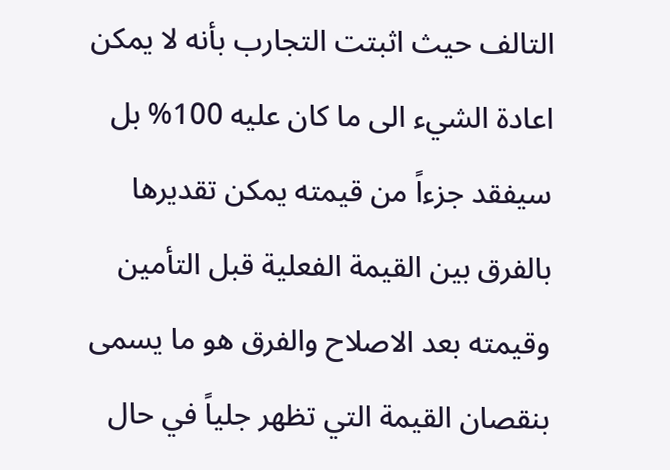التالف حيث اثبتت التجارب بأنه لا يمكن اعادة الشيء الى ما كان عليه 100% بل سيفقد جزءاً من قيمته يمكن تقديرها بالفرق بين القيمة الفعلية قبل التأمين وقيمته بعد الاصلاح والفرق هو ما يسمى بنقصان القيمة التي تظهر جلياً في حال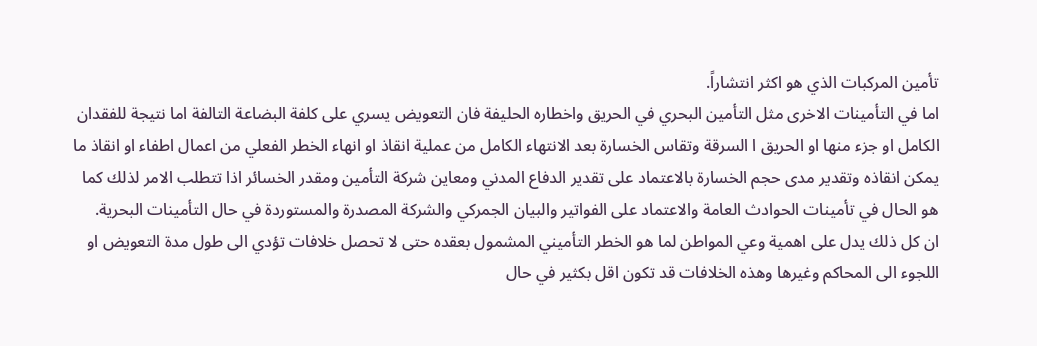تأمين المركبات الذي هو اكثر انتشاراً.
اما في التأمينات الاخرى مثل التأمين البحري في الحريق واخطاره الحليفة فان التعويض يسري على كلفة البضاعة التالفة اما نتيجة للفقدان الكامل او جزء منها او الحريق ا السرقة وتقاس الخسارة بعد الانتهاء الكامل من عملية انقاذ او انهاء الخطر الفعلي من اعمال اطفاء او انقاذ ما يمكن انقاذه وتقدير مدى حجم الخسارة بالاعتماد على تقدير الدفاع المدني ومعاين شركة التأمين ومقدر الخسائر اذا تتطلب الامر لذلك كما هو الحال في تأمينات الحوادث العامة والاعتماد على الفواتير والبيان الجمركي والشركة المصدرة والمستوردة في حال التأمينات البحرية.
ان كل ذلك يدل على اهمية وعي المواطن لما هو الخطر التأميني المشمول بعقده حتى لا تحصل خلافات تؤدي الى طول مدة التعويض او اللجوء الى المحاكم وغيرها وهذه الخلافات قد تكون اقل بكثير في حال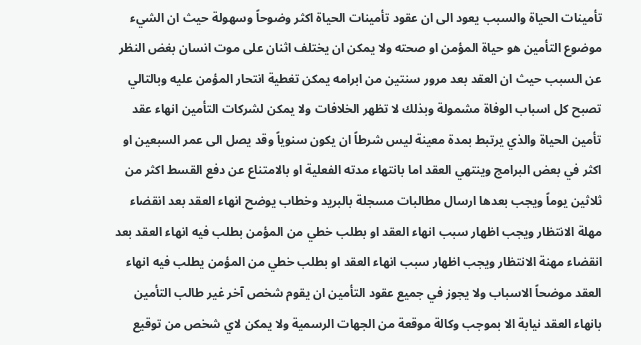تأمينات الحياة والسبب يعود الى ان عقود تأمينات الحياة اكثر وضوحاً وسهولة حيث ان الشيء موضوع التأمين هو حياة المؤمن او صحته ولا يمكن ان يختلف اثنان على موت انسان بغض النظر عن السبب حيث ان العقد بعد مرور سنتين من ابرامه يمكن تغطية انتحار المؤمن عليه وبالتالي تصبح كل اسباب الوفاة مشمولة وبذلك لا تظهر الخلافات ولا يمكن لشركات التأمين انهاء عقد تأمين الحياة والذي يرتبط بمدة معينة ليس شرطاً ان يكون سنوياً وقد يصل الى عمر السبعين او اكثر في بعض البرامج وينتهي العقد اما بانتهاء مدته الفعلية او بالامتناع عن دفع القسط اكثر من ثلاثين يوماً ويجب بعدها ارسال مطالبات مسجلة بالبريد وخطاب يوضح انهاء العقد بعد انقضاء مهلة الانتظار ويجب اظهار سبب انهاء العقد او بطلب خطي من المؤمن بطلب فيه انهاء العقد بعد انقضاء مهنة الانتظار ويجب اظهار سبب انهاء العقد او بطلب خطي من المؤمن يطلب فيه انهاء العقد موضحاً الاسباب ولا يجوز في جميع عقود التأمين ان يقوم شخص آخر غير طالب التأمين بانهاء العقد نيابة الا بموجب وكالة موقعة من الجهات الرسمية ولا يمكن لاي شخص من توقيع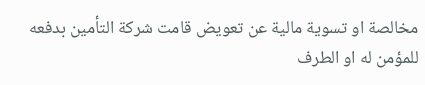مخالصة او تسوية مالية عن تعويض قامت شركة التأمين بدفعه للمؤمن له او الطرف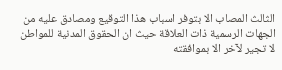الثالث المصاب الا بتوفر اسباب هذا التوقيع ومصادق عليه من الجهات الرسمية ذات العلاقة حيث ان الحقوق المدنية للمواطن لا تجير لآخر الا بموافقته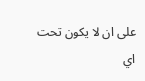على ان لا يكون تحت اي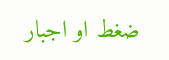ضغط او اجبار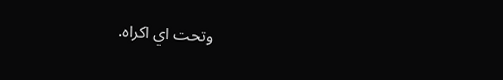وتحت اي اكراه.